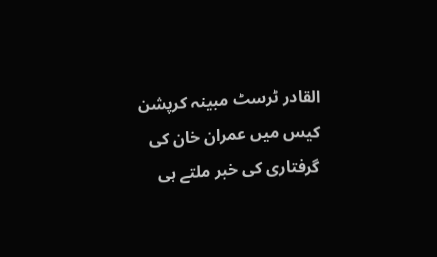القادر ٹرسٹ مبینہ کرپشن کیس میں عمران خان کی گرفتاری کی خبر ملتے ہی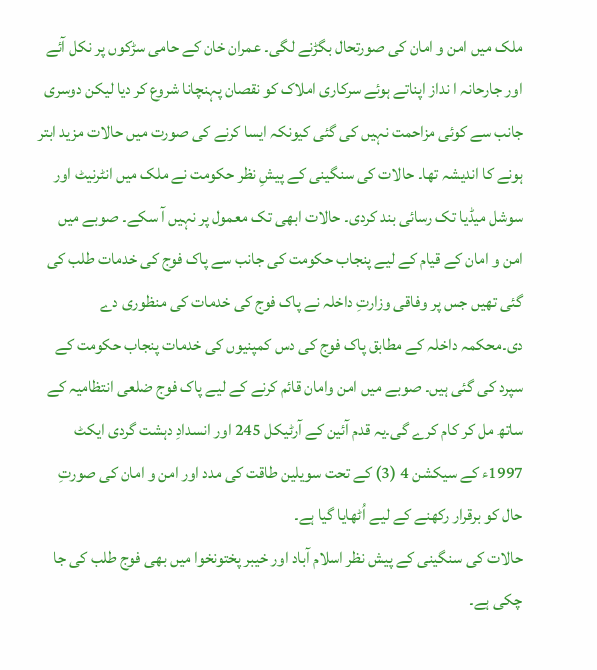ملک میں امن و امان کی صورتحال بگڑنے لگی۔ عمران خان کے حامی سڑکوں پر نکل آئے اور جارحانہ ا نداز اپناتے ہوئے سرکاری املاک کو نقصان پہنچانا شروع کر دیا لیکن دوسری جانب سے کوئی مزاحمت نہیں کی گئی کیونکہ ایسا کرنے کی صورت میں حالات مزید ابتر ہونے کا اندیشہ تھا۔ حالات کی سنگینی کے پیشِ نظر حکومت نے ملک میں انٹرنیٹ اور سوشل میڈیا تک رسائی بند کردی۔ حالات ابھی تک معمول پر نہیں آ سکے۔ صوبے میں امن و امان کے قیام کے لیے پنجاب حکومت کی جانب سے پاک فوج کی خدمات طلب کی گئی تھیں جس پر وفاقی وزارتِ داخلہ نے پاک فوج کی خدمات کی منظوری دے دی۔محکمہ داخلہ کے مطابق پاک فوج کی دس کمپنیوں کی خدمات پنجاب حکومت کے سپرد کی گئی ہیں۔ صوبے میں امن وامان قائم کرنے کے لیے پاک فوج ضلعی انتظامیہ کے ساتھ مل کر کام کرے گی۔یہ قدم آئین کے آرٹیکل 245 اور انسدادِ دہشت گردی ایکٹ 1997ء کے سیکشن 4 (3) کے تحت سویلین طاقت کی مدد اور امن و امان کی صورتِ حال کو برقرار رکھنے کے لیے اُٹھایا گیا ہے۔
حالات کی سنگینی کے پیش نظر اسلام آباد اور خیبر پختونخوا میں بھی فوج طلب کی جا چکی ہے۔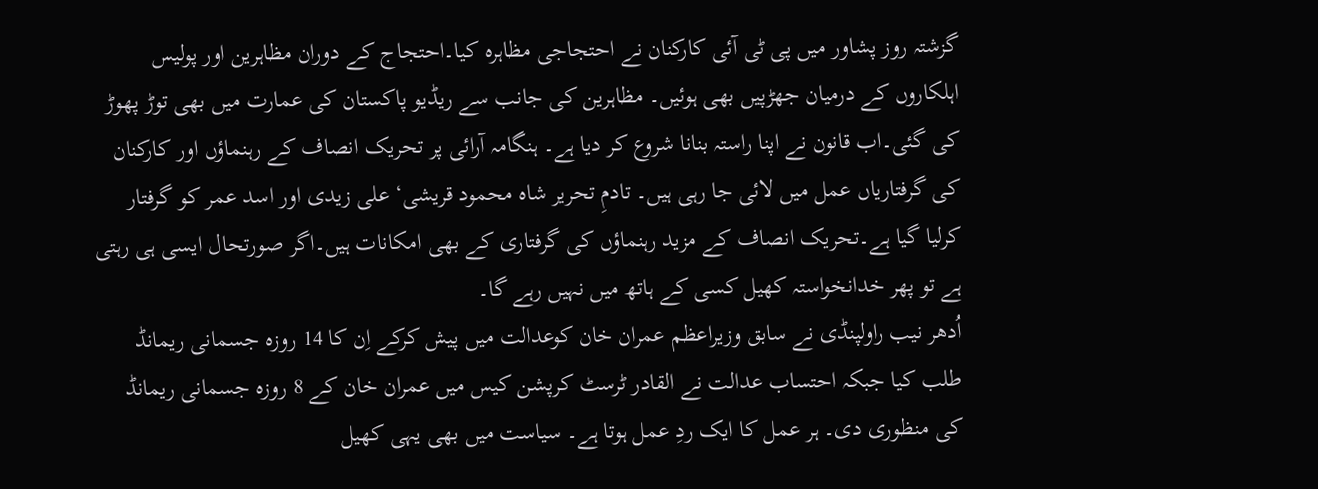گزشتہ روز پشاور میں پی ٹی آئی کارکنان نے احتجاجی مظاہرہ کیا۔احتجاج کے دوران مظاہرین اور پولیس اہلکاروں کے درمیان جھڑپیں بھی ہوئیں۔ مظاہرین کی جانب سے ریڈیو پاکستان کی عمارت میں بھی توڑ پھوڑ کی گئی۔اب قانون نے اپنا راستہ بنانا شروع کر دیا ہے۔ ہنگامہ آرائی پر تحریک انصاف کے رہنماؤں اور کارکنان کی گرفتاریاں عمل میں لائی جا رہی ہیں۔ تادمِ تحریر شاہ محمود قریشی‘ علی زیدی اور اسد عمر کو گرفتار کرلیا گیا ہے۔تحریک انصاف کے مزید رہنماؤں کی گرفتاری کے بھی امکانات ہیں۔اگر صورتحال ایسی ہی رہتی ہے تو پھر خدانخواستہ کھیل کسی کے ہاتھ میں نہیں رہے گا۔
اُدھر نیب راولپنڈی نے سابق وزیراعظم عمران خان کوعدالت میں پیش کرکے اِن کا 14 روزہ جسمانی ریمانڈ طلب کیا جبکہ احتساب عدالت نے القادر ٹرسٹ کرپشن کیس میں عمران خان کے 8 روزہ جسمانی ریمانڈ کی منظوری دی۔ ہر عمل کا ایک ردِ عمل ہوتا ہے۔ سیاست میں بھی یہی کھیل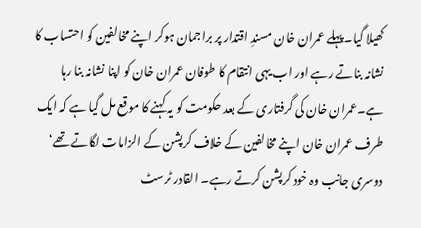کھیلا گیا۔پہلے عمران خان مسندِ اقتدار پر براجمان ہوکر اپنے مخالفین کو احتساب کا نشانہ بناتے رہے اور اب یہی انتقام کا طوفان عمران خان کو اپنا نشانہ بنا رہا ہے۔عمران خان کی گرفتاری کے بعد حکومت کو یہ کہنے کا موقع مل گیا ہے کہ ایک طرف عمران خان اپنے مخالفین کے خلاف کرپشن کے الزامات لگاتے تھے‘ دوسری جانب وہ خود کرپشن کرتے رہے۔ القادر ٹرسٹ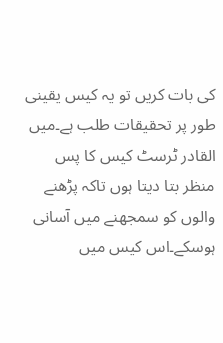کی بات کریں تو یہ کیس یقینی طور پر تحقیقات طلب ہے۔میں القادر ٹرسٹ کیس کا پس منظر بتا دیتا ہوں تاکہ پڑھنے والوں کو سمجھنے میں آسانی ہوسکے۔اس کیس میں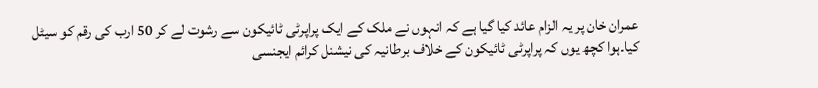عمران خان پر یہ الزام عائد کیا گیا ہے کہ انہوں نے ملک کے ایک پراپرٹی ٹائیکون سے رشوت لے کر 50 ارب کی رقم کو سیٹل کیا۔ہوا کچھ یوں کہ پراپرٹی ٹائیکون کے خلاف برطانیہ کی نیشنل کرائم ایجنسی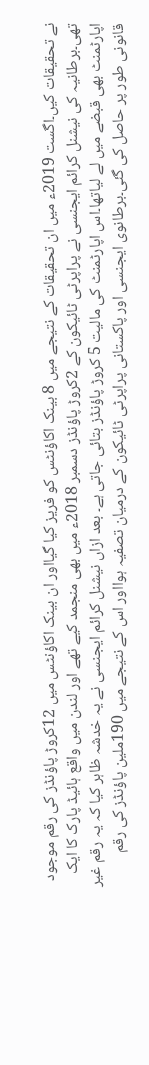نے تحقیقات کیں۔اگست 2019ء میں ان تحقیقات کے نتیجے میں 8 بینک اکاؤنٹس کو فریز کیا گیااور ان بینک اکاؤنٹس میں 12کروڑ پاؤنڈز کی رقم موجود تھی۔برطانیہ کی نیشنل کرائم ایجنسی نے پراپرٹی ٹائیکون کے 2کروڑ پاؤنڈز دسمبر 2018ء میں بھی منجمد کیے تھے اور لندن میں واقع ہائیڈ پارک کا ایک اپارٹمنٹ بھی قبضے میں لے لیاتھا۔اس اپارٹمنٹ کی مالیت 5 کروڑ پاؤنڈز بتائی جاتی ہے۔ بعد ازاں نیشنل کرائم ایجنسی نے یہ خدشہ ظاہر کیا کہ یہ رقم غیر قانونی طور پر حاصل کی گئی۔برطانوی ایجنسی اور پاکستانی پراپرٹی ٹائیکون کے درمیان تصفیہ ہوااور اس کے نتیجے میں 190ملین پاؤنڈز کی رقم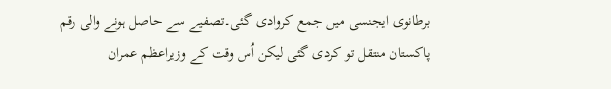برطانوی ایجنسی میں جمع کروادی گئی۔تصفیے سے حاصل ہونے والی رقم پاکستان منتقل تو کردی گئی لیکن اُس وقت کے وزیراعظم عمران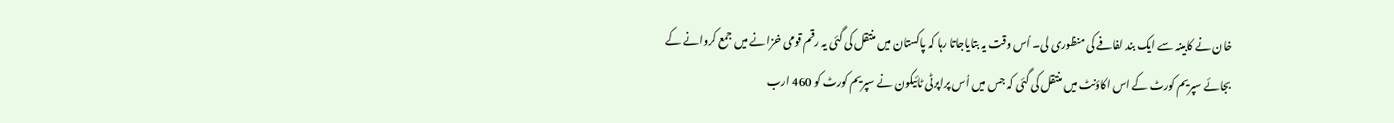خان نے کابینہ سے ایک بند لفافے کی منظوری لی۔ اُس وقت یہ بتایاجاتا رہا کہ پاکستان میں منتقل کی گئی یہ رقم قومی خزانے میں جمع کروانے کے بجائے سپریم کورٹ کے اس اکاؤنٹ میں منتقل کی گئی کہ جس میں اُس پراپرٹی ٹائیکون نے سپریم کورٹ کو 460 ارب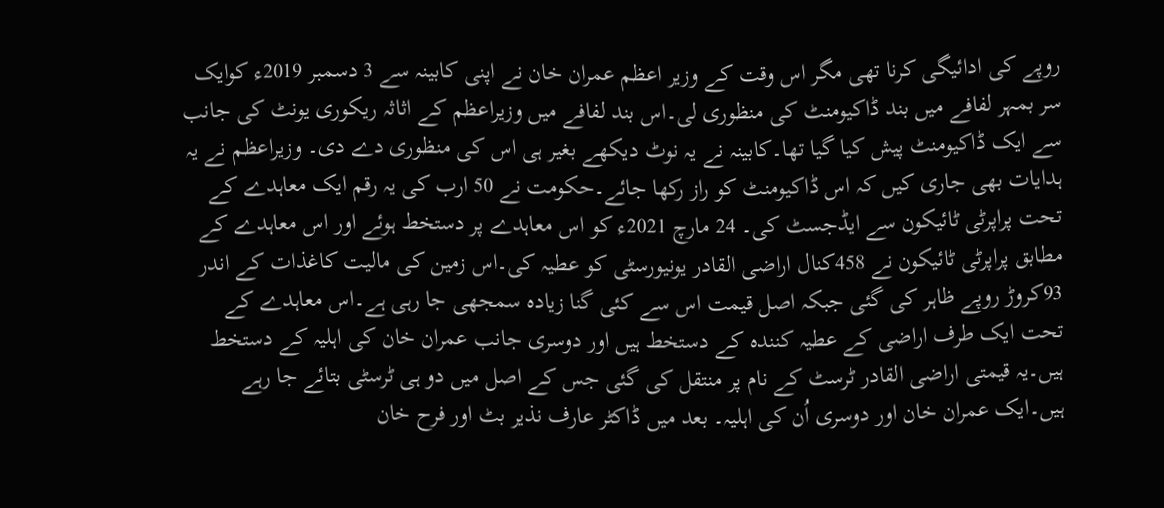روپے کی ادائیگی کرنا تھی مگر اس وقت کے وزیر اعظم عمران خان نے اپنی کابینہ سے 3 دسمبر 2019ء کوایک سر بمہر لفافے میں بند ڈاکیومنٹ کی منظوری لی۔اس بند لفافے میں وزیراعظم کے اثاثہ ریکوری یونٹ کی جانب سے ایک ڈاکیومنٹ پیش کیا گیا تھا۔کابینہ نے یہ نوٹ دیکھے بغیر ہی اس کی منظوری دے دی۔ وزیراعظم نے یہ ہدایات بھی جاری کیں کہ اس ڈاکیومنٹ کو راز رکھا جائے۔حکومت نے 50 ارب کی یہ رقم ایک معاہدے کے تحت پراپرٹی ٹائیکون سے ایڈجسٹ کی۔ 24 مارچ 2021ء کو اس معاہدے پر دستخط ہوئے اور اس معاہدے کے مطابق پراپرٹی ٹائیکون نے 458کنال اراضی القادر یونیورسٹی کو عطیہ کی۔اس زمین کی مالیت کاغذات کے اندر 93کروڑ روپے ظاہر کی گئی جبکہ اصل قیمت اس سے کئی گنا زیادہ سمجھی جا رہی ہے۔اس معاہدے کے تحت ایک طرف اراضی کے عطیہ کنندہ کے دستخط ہیں اور دوسری جانب عمران خان کی اہلیہ کے دستخط ہیں۔یہ قیمتی اراضی القادر ٹرسٹ کے نام پر منتقل کی گئی جس کے اصل میں دو ہی ٹرسٹی بتائے جا رہے ہیں۔ایک عمران خان اور دوسری اُن کی اہلیہ۔ بعد میں ڈاکٹر عارف نذیر بٹ اور فرح خان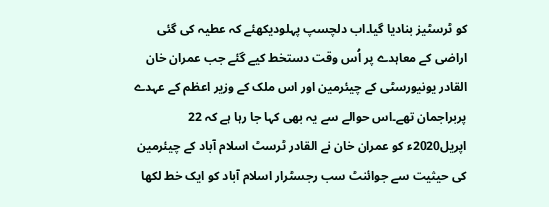کو ٹرسٹیز بنادیا گیا۔اب دلچسپ پہلودیکھئے کہ عطیہ کی گئی اراضی کے معاہدے پر اُس وقت دستخط کیے گئے جب عمران خان القادر یونیورسٹی کے چیئرمین اور اس ملک کے وزیر اعظم کے عہدے پربراجمان تھے۔اس حوالے سے یہ بھی کہا جا رہا ہے کہ 22 اپریل2020ء کو عمران خان نے القادر ٹرسٹ اسلام آباد کے چیئرمین کی حیثیت سے جوائنٹ سب رجسٹرار اسلام آباد کو ایک خط لکھا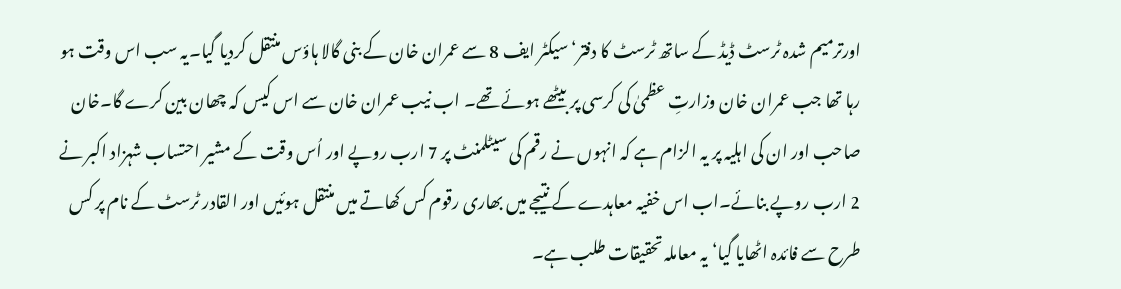اورترمیم شدہ ٹرسٹ ڈیڈ کے ساتھ ٹرسٹ کا دفتر‘ سیکٹر ایف 8 سے عمران خان کے بنی گالا ہاؤس منتقل کردیا گیا۔یہ سب اس وقت ہو رہا تھا جب عمران خان وزارتِ عظمیٰ کی کرسی پر بیٹھے ہوئے تھے۔ اب نیب عمران خان سے اس کیس کہ چھان بین کرے گا۔خان صاحب اور ان کی اہلیہ پر یہ الزام ہے کہ انہوں نے رقم کی سیٹلمنٹ پر 7 ارب روپے اور اُس وقت کے مشیر احتساب شہزاد اکبر نے 2 ارب روپے بنائے۔اب اس خفیہ معاہدے کے نتیجے میں بھاری رقوم کس کھاتے میں منتقل ہوئیں اور القادر ٹرسٹ کے نام پر کس طرح سے فائدہ اٹھایا گیا‘ یہ معاملہ تحقیقات طلب ہے۔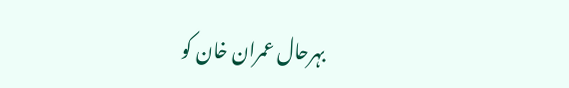بہرحال عمران خان کو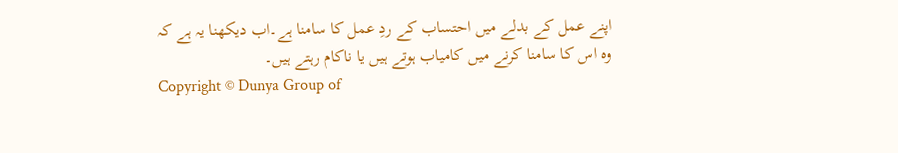اپنے عمل کے بدلے میں احتساب کے ردِ عمل کا سامنا ہے۔اب دیکھنا یہ ہے کہ وہ اس کا سامنا کرنے میں کامیاب ہوتے ہیں یا ناکام رہتے ہیں۔
Copyright © Dunya Group of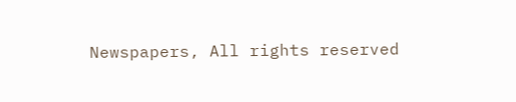Newspapers, All rights reserved